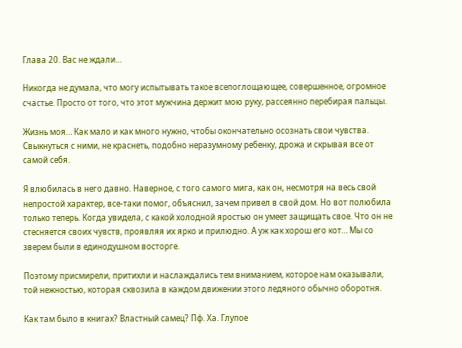Глава 20. Вас не ждали…

Никогда не думала, что могу испытывать такое всепоглощающее, совершенное, огромное счастье. Просто от того, что этот мужчина держит мою руку, рассеянно перебирая пальцы.

Жизнь моя… Как мало и как много нужно, чтобы окончательно осознать свои чувства. Свыкнуться с ними, не краснеть, подобно неразумному ребенку, дрожа и скрывая все от самой себя.

Я влюбилась в него давно. Наверное, с того самого мига, как он, несмотря на весь свой непростой характер, все-таки помог, объяснил, зачем привел в свой дом. Но вот полюбила только теперь. Когда увидела, с какой холодной яростью он умеет защищать свое. Что он не стесняется своих чувств, проявляя их ярко и прилюдно. А уж как хорош его кот… Мы со зверем были в единодушном восторге.

Поэтому присмирели, притихли и наслаждались тем вниманием, которое нам оказывали, той нежностью, которая сквозила в каждом движении этого ледяного обычно оборотня.

Как там было в книгах? Властный самец? Пф. Ха. Глупое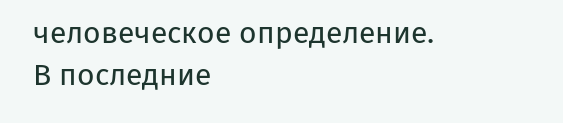человеческое определение. В последние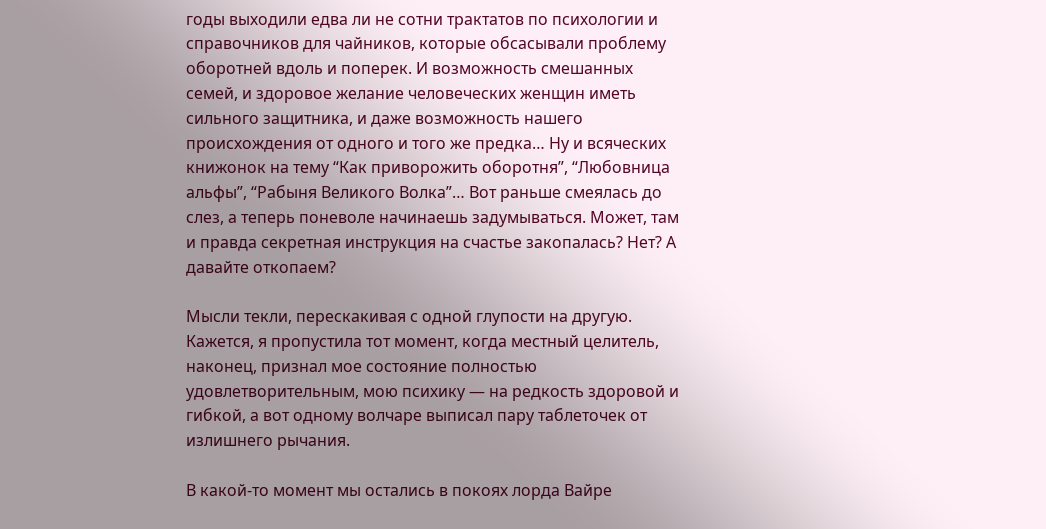годы выходили едва ли не сотни трактатов по психологии и справочников для чайников, которые обсасывали проблему оборотней вдоль и поперек. И возможность смешанных семей, и здоровое желание человеческих женщин иметь сильного защитника, и даже возможность нашего происхождения от одного и того же предка… Ну и всяческих книжонок на тему “Как приворожить оборотня”, “Любовница альфы”, “Рабыня Великого Волка”… Вот раньше смеялась до слез, а теперь поневоле начинаешь задумываться. Может, там и правда секретная инструкция на счастье закопалась? Нет? А давайте откопаем?

Мысли текли, перескакивая с одной глупости на другую. Кажется, я пропустила тот момент, когда местный целитель, наконец, признал мое состояние полностью удовлетворительным, мою психику — на редкость здоровой и гибкой, а вот одному волчаре выписал пару таблеточек от излишнего рычания.

В какой-то момент мы остались в покоях лорда Вайре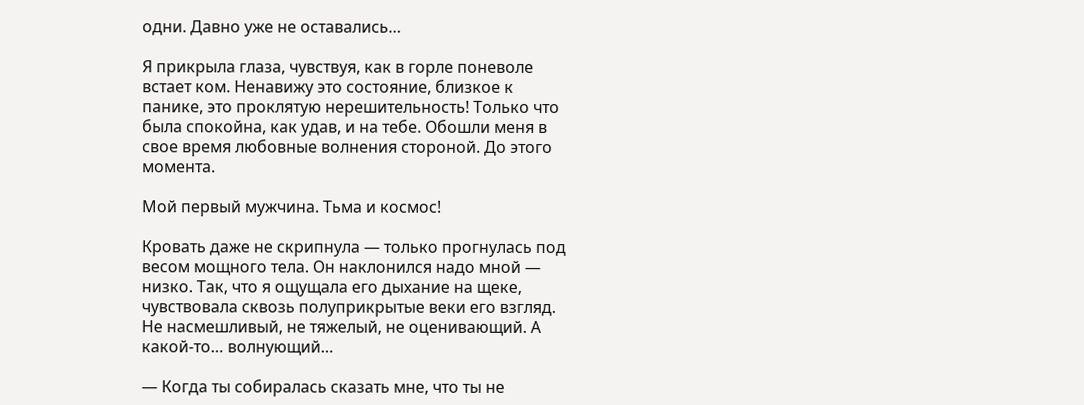одни. Давно уже не оставались…

Я прикрыла глаза, чувствуя, как в горле поневоле встает ком. Ненавижу это состояние, близкое к панике, это проклятую нерешительность! Только что была спокойна, как удав, и на тебе. Обошли меня в свое время любовные волнения стороной. До этого момента.

Мой первый мужчина. Тьма и космос!

Кровать даже не скрипнула — только прогнулась под весом мощного тела. Он наклонился надо мной — низко. Так, что я ощущала его дыхание на щеке, чувствовала сквозь полуприкрытые веки его взгляд. Не насмешливый, не тяжелый, не оценивающий. А какой-то… волнующий…

— Когда ты собиралась сказать мне, что ты не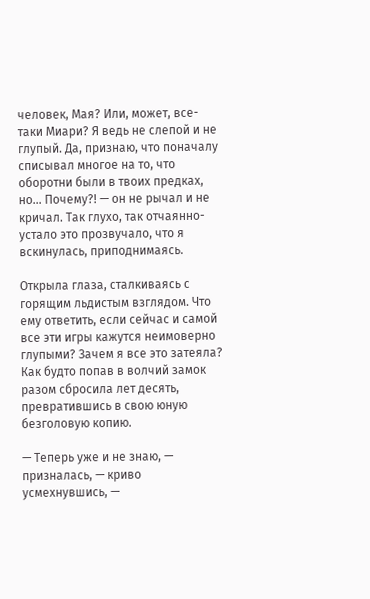человек, Мая? Или, может, все-таки Миари? Я ведь не слепой и не глупый. Да, признаю, что поначалу списывал многое на то, что оборотни были в твоих предках, но… Почему?! — он не рычал и не кричал. Так глухо, так отчаянно-устало это прозвучало, что я вскинулась, приподнимаясь.

Открыла глаза, сталкиваясь с горящим льдистым взглядом. Что ему ответить, если сейчас и самой все эти игры кажутся неимоверно глупыми? Зачем я все это затеяла? Как будто попав в волчий замок разом сбросила лет десять, превратившись в свою юную безголовую копию.

— Теперь уже и не знаю, — призналась, — криво усмехнувшись, —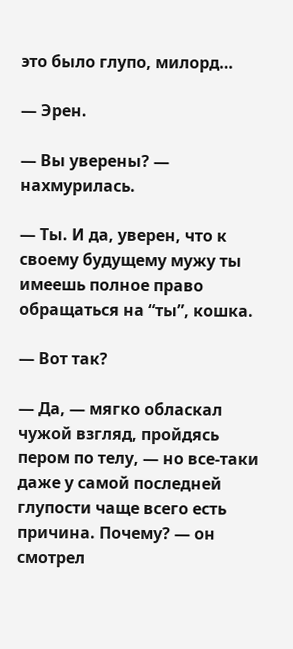это было глупо, милорд…

— Эрен.

— Вы уверены? — нахмурилась.

— Ты. И да, уверен, что к своему будущему мужу ты имеешь полное право обращаться на “ты”, кошка.

— Вот так?

— Да, — мягко обласкал чужой взгляд, пройдясь пером по телу, — но все-таки даже у самой последней глупости чаще всего есть причина. Почему? — он смотрел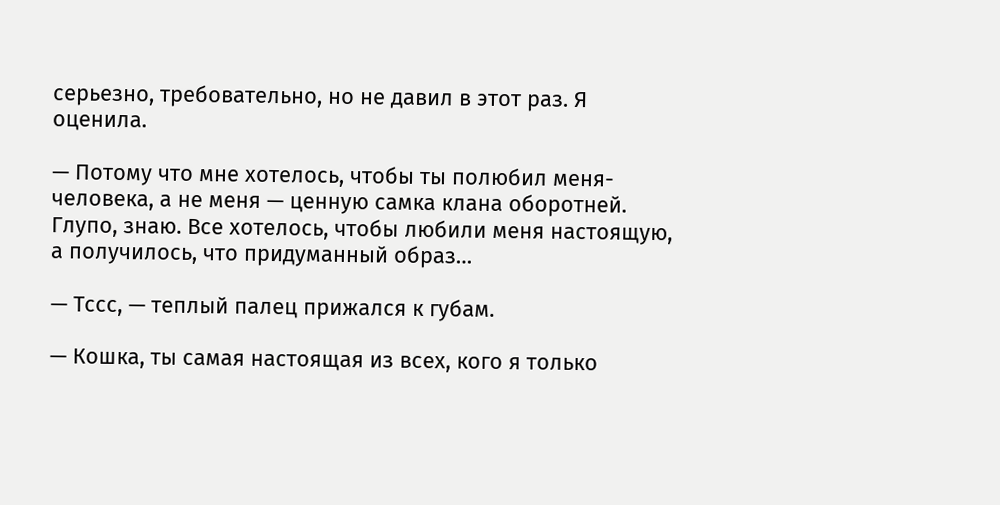серьезно, требовательно, но не давил в этот раз. Я оценила.

— Потому что мне хотелось, чтобы ты полюбил меня-человека, а не меня — ценную самка клана оборотней. Глупо, знаю. Все хотелось, чтобы любили меня настоящую, а получилось, что придуманный образ…

— Тссс, — теплый палец прижался к губам.

— Кошка, ты самая настоящая из всех, кого я только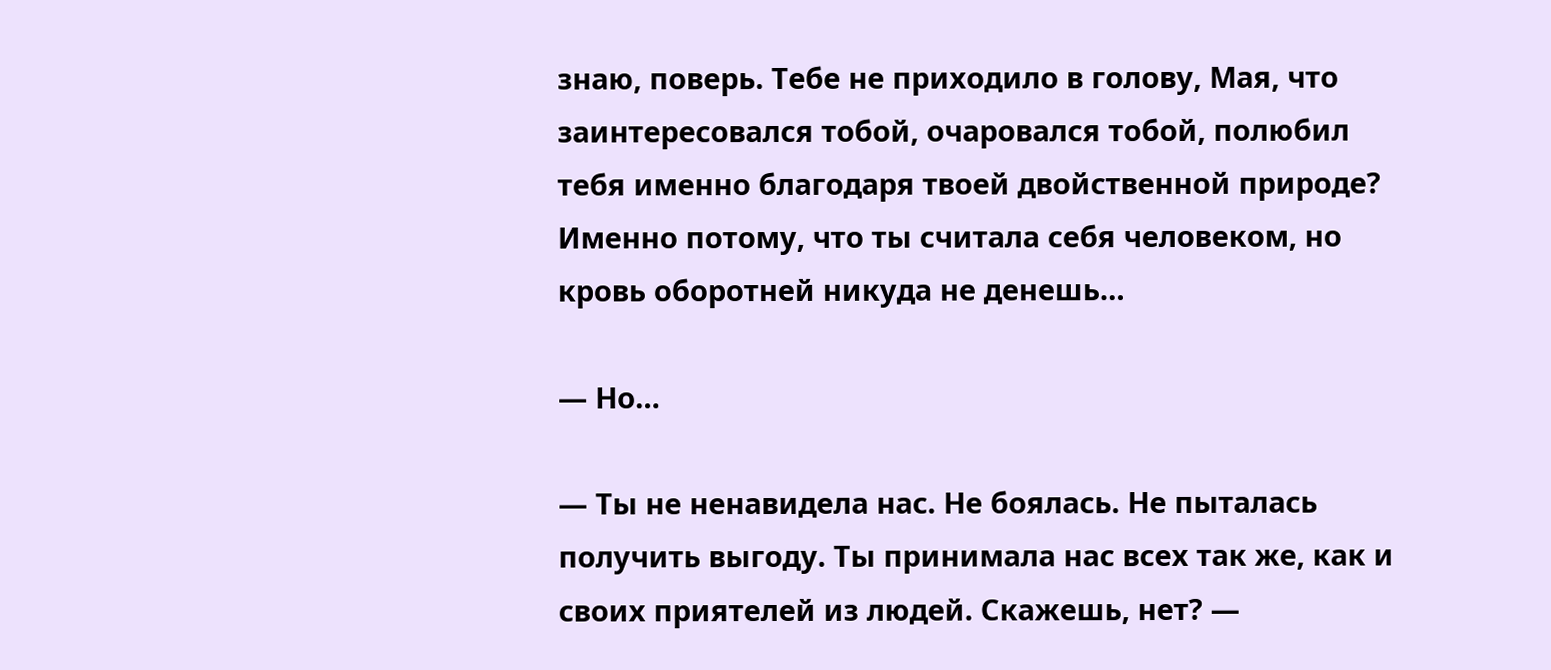знаю, поверь. Тебе не приходило в голову, Мая, что заинтересовался тобой, очаровался тобой, полюбил тебя именно благодаря твоей двойственной природе? Именно потому, что ты считала себя человеком, но кровь оборотней никуда не денешь…

— Но…

— Ты не ненавидела нас. Не боялась. Не пыталась получить выгоду. Ты принимала нас всех так же, как и своих приятелей из людей. Скажешь, нет? —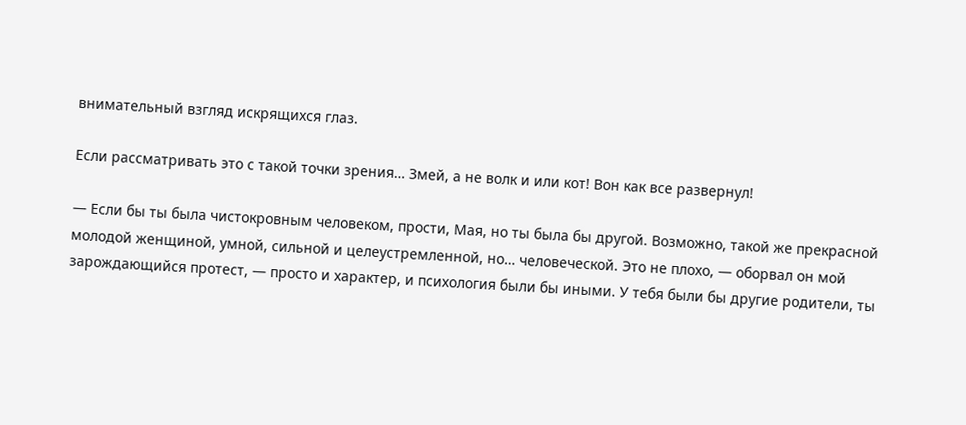внимательный взгляд искрящихся глаз.

Если рассматривать это с такой точки зрения… Змей, а не волк и или кот! Вон как все развернул!

— Если бы ты была чистокровным человеком, прости, Мая, но ты была бы другой. Возможно, такой же прекрасной молодой женщиной, умной, сильной и целеустремленной, но… человеческой. Это не плохо, — оборвал он мой зарождающийся протест, — просто и характер, и психология были бы иными. У тебя были бы другие родители, ты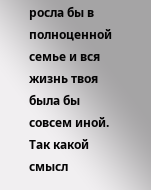росла бы в полноценной семье и вся жизнь твоя была бы совсем иной. Так какой смысл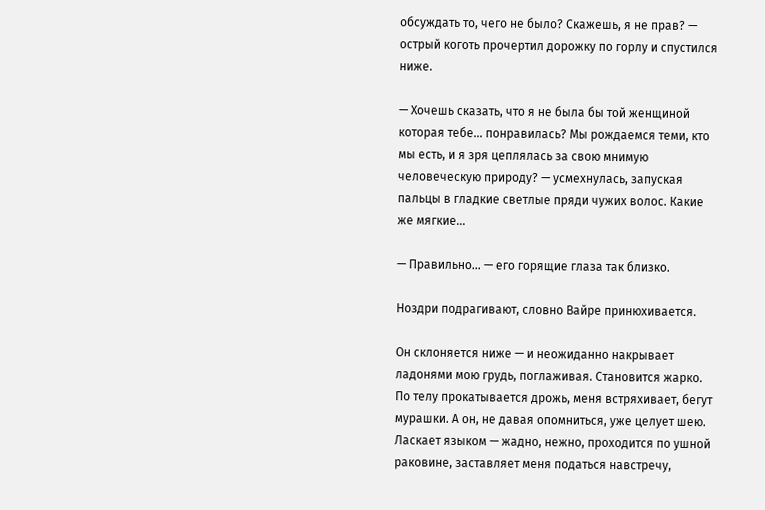обсуждать то, чего не было? Скажешь, я не прав? — острый коготь прочертил дорожку по горлу и спустился ниже.

— Хочешь сказать, что я не была бы той женщиной которая тебе… понравилась? Мы рождаемся теми, кто мы есть, и я зря цеплялась за свою мнимую человеческую природу? — усмехнулась, запуская пальцы в гладкие светлые пряди чужих волос. Какие же мягкие…

— Правильно… — его горящие глаза так близко.

Ноздри подрагивают, словно Вайре принюхивается.

Он склоняется ниже — и неожиданно накрывает ладонями мою грудь, поглаживая. Становится жарко. По телу прокатывается дрожь, меня встряхивает, бегут мурашки. А он, не давая опомниться, уже целует шею. Ласкает языком — жадно, нежно, проходится по ушной раковине, заставляет меня податься навстречу,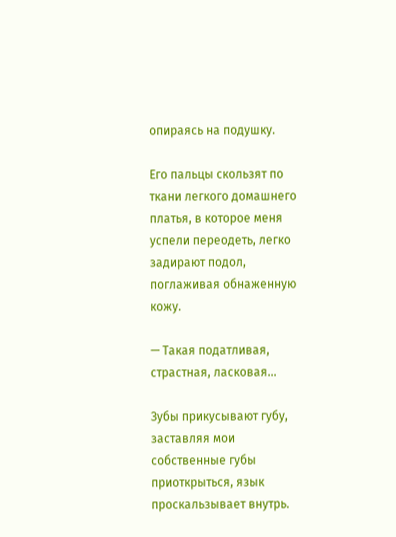опираясь на подушку.

Его пальцы скользят по ткани легкого домашнего платья, в которое меня успели переодеть, легко задирают подол, поглаживая обнаженную кожу.

— Такая податливая, страстная, ласковая…

Зубы прикусывают губу, заставляя мои собственные губы приоткрыться, язык проскальзывает внутрь.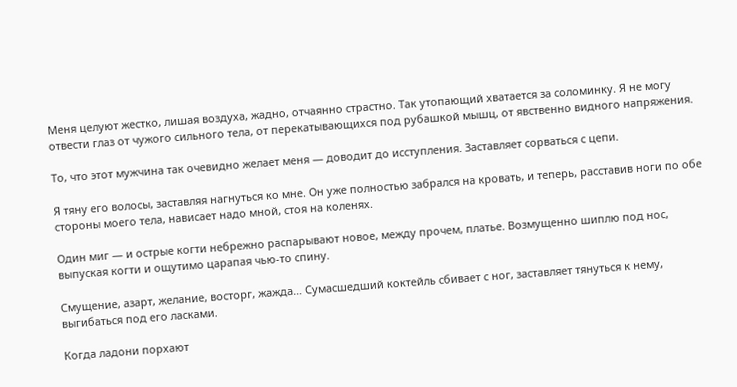Меня целуют жестко, лишая воздуха, жадно, отчаянно страстно. Так утопающий хватается за соломинку. Я не могу отвести глаз от чужого сильного тела, от перекатывающихся под рубашкой мышц, от явственно видного напряжения.

То, что этот мужчина так очевидно желает меня — доводит до исступления. Заставляет сорваться с цепи.

Я тяну его волосы, заставляя нагнуться ко мне. Он уже полностью забрался на кровать, и теперь, расставив ноги по обе стороны моего тела, нависает надо мной, стоя на коленях.

Один миг — и острые когти небрежно распарывают новое, между прочем, платье. Возмущенно шиплю под нос, выпуская когти и ощутимо царапая чью-то спину.

Смущение, азарт, желание, восторг, жажда… Сумасшедший коктейль сбивает с ног, заставляет тянуться к нему, выгибаться под его ласками.

Когда ладони порхают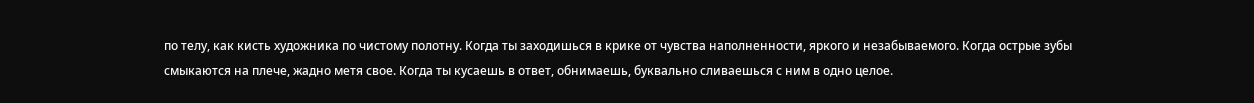по телу, как кисть художника по чистому полотну. Когда ты заходишься в крике от чувства наполненности, яркого и незабываемого. Когда острые зубы смыкаются на плече, жадно метя свое. Когда ты кусаешь в ответ, обнимаешь, буквально сливаешься с ним в одно целое.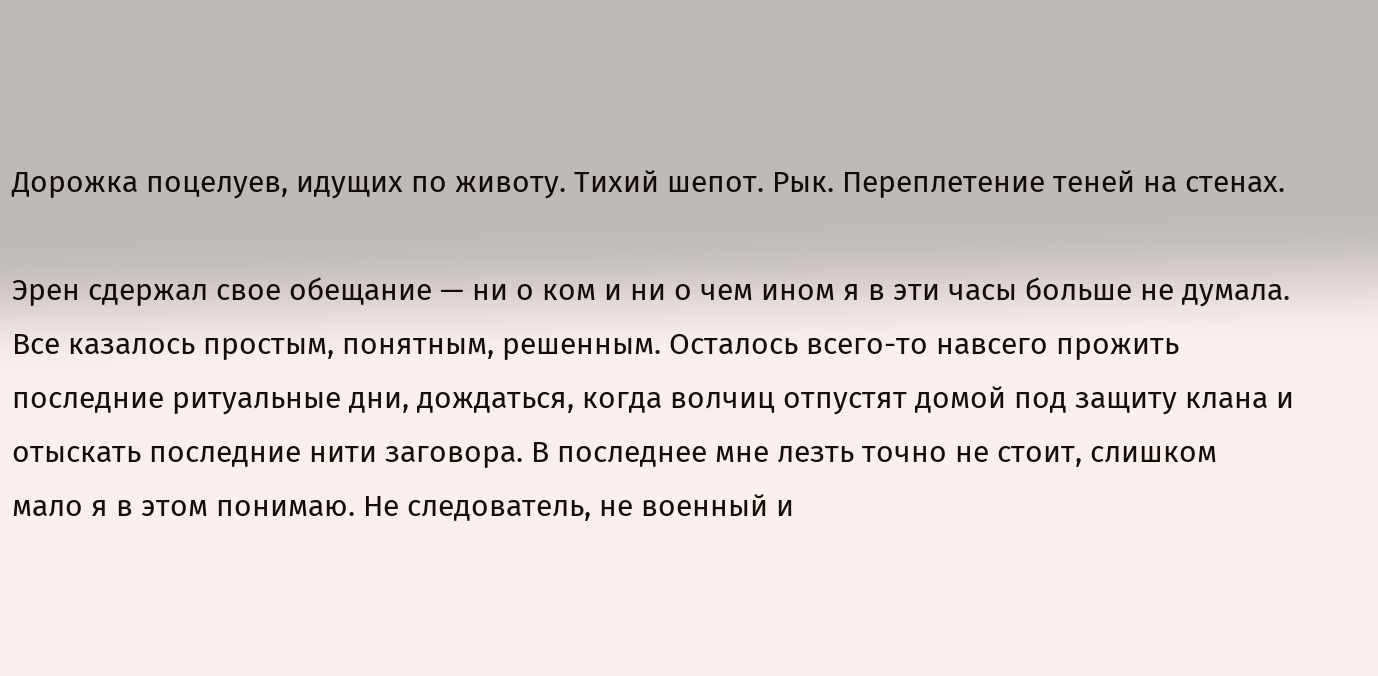Дорожка поцелуев, идущих по животу. Тихий шепот. Рык. Переплетение теней на стенах.

Эрен сдержал свое обещание — ни о ком и ни о чем ином я в эти часы больше не думала. Все казалось простым, понятным, решенным. Осталось всего-то навсего прожить последние ритуальные дни, дождаться, когда волчиц отпустят домой под защиту клана и отыскать последние нити заговора. В последнее мне лезть точно не стоит, слишком мало я в этом понимаю. Не следователь, не военный и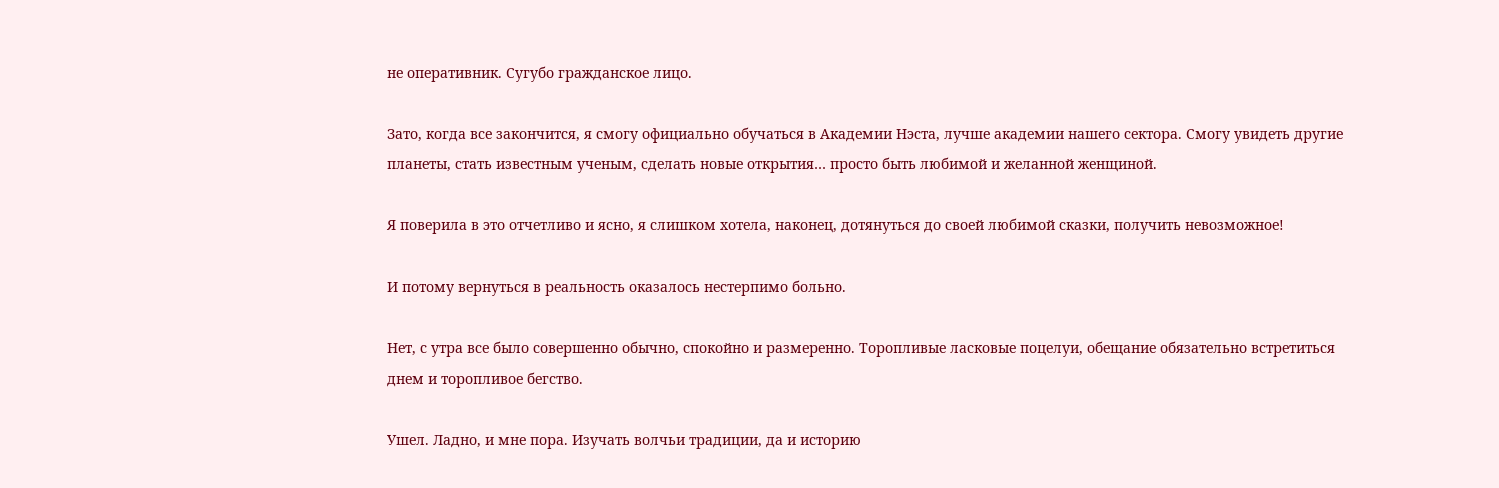не оперативник. Сугубо гражданское лицо.

Зато, когда все закончится, я смогу официально обучаться в Академии Нэста, лучше академии нашего сектора. Смогу увидеть другие планеты, стать известным ученым, сделать новые открытия… просто быть любимой и желанной женщиной.

Я поверила в это отчетливо и ясно, я слишком хотела, наконец, дотянуться до своей любимой сказки, получить невозможное!

И потому вернуться в реальность оказалось нестерпимо больно.

Нет, с утра все было совершенно обычно, спокойно и размеренно. Торопливые ласковые поцелуи, обещание обязательно встретиться днем и торопливое бегство.

Ушел. Ладно, и мне пора. Изучать волчьи традиции, да и историю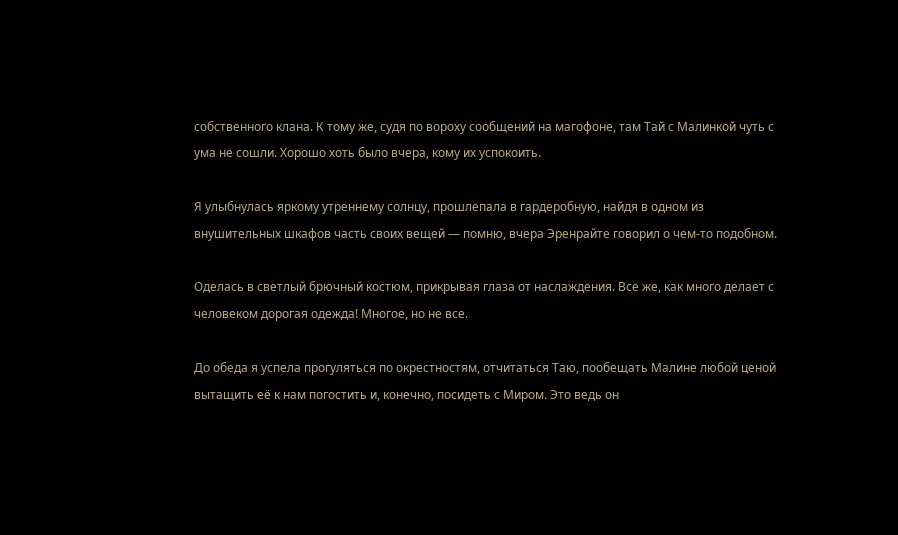собственного клана. К тому же, судя по вороху сообщений на магофоне, там Тай с Малинкой чуть с ума не сошли. Хорошо хоть было вчера, кому их успокоить.

Я улыбнулась яркому утреннему солнцу, прошлепала в гардеробную, найдя в одном из внушительных шкафов часть своих вещей — помню, вчера Эренрайте говорил о чем-то подобном.

Оделась в светлый брючный костюм, прикрывая глаза от наслаждения. Все же, как много делает с человеком дорогая одежда! Многое, но не все.

До обеда я успела прогуляться по окрестностям, отчитаться Таю, пообещать Малине любой ценой вытащить её к нам погостить и, конечно, посидеть с Миром. Это ведь он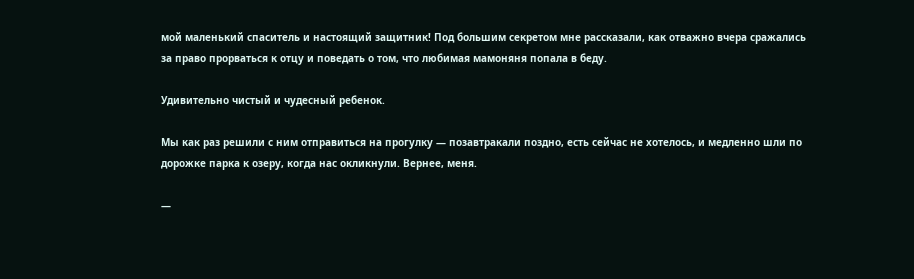мой маленький спаситель и настоящий защитник! Под большим секретом мне рассказали, как отважно вчера сражались за право прорваться к отцу и поведать о том, что любимая мамоняня попала в беду.

Удивительно чистый и чудесный ребенок.

Мы как раз решили с ним отправиться на прогулку — позавтракали поздно, есть сейчас не хотелось, и медленно шли по дорожке парка к озеру, когда нас окликнули. Вернее, меня.

—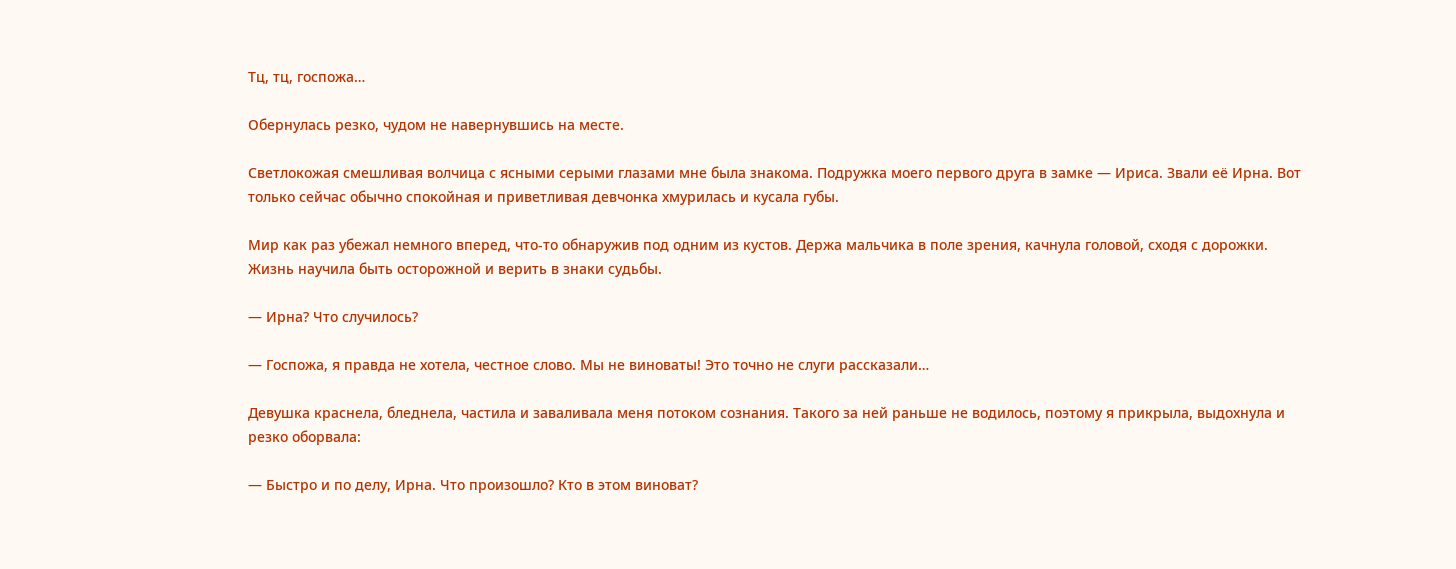Тц, тц, госпожа…

Обернулась резко, чудом не навернувшись на месте.

Светлокожая смешливая волчица с ясными серыми глазами мне была знакома. Подружка моего первого друга в замке — Ириса. Звали её Ирна. Вот только сейчас обычно спокойная и приветливая девчонка хмурилась и кусала губы.

Мир как раз убежал немного вперед, что-то обнаружив под одним из кустов. Держа мальчика в поле зрения, качнула головой, сходя с дорожки. Жизнь научила быть осторожной и верить в знаки судьбы.

— Ирна? Что случилось?

— Госпожа, я правда не хотела, честное слово. Мы не виноваты! Это точно не слуги рассказали…

Девушка краснела, бледнела, частила и заваливала меня потоком сознания. Такого за ней раньше не водилось, поэтому я прикрыла, выдохнула и резко оборвала:

— Быстро и по делу, Ирна. Что произошло? Кто в этом виноват?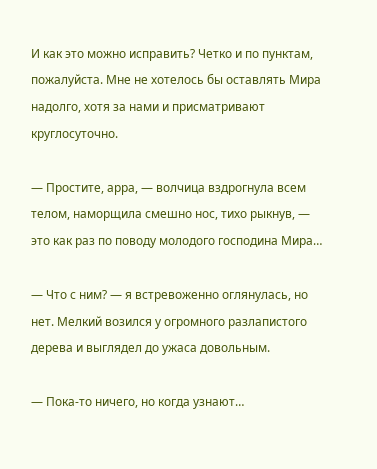И как это можно исправить? Четко и по пунктам, пожалуйста. Мне не хотелось бы оставлять Мира надолго, хотя за нами и присматривают круглосуточно.

— Простите, арра, — волчица вздрогнула всем телом, наморщила смешно нос, тихо рыкнув, — это как раз по поводу молодого господина Мира…

— Что с ним? — я встревоженно оглянулась, но нет. Мелкий возился у огромного разлапистого дерева и выглядел до ужаса довольным.

— Пока-то ничего, но когда узнают…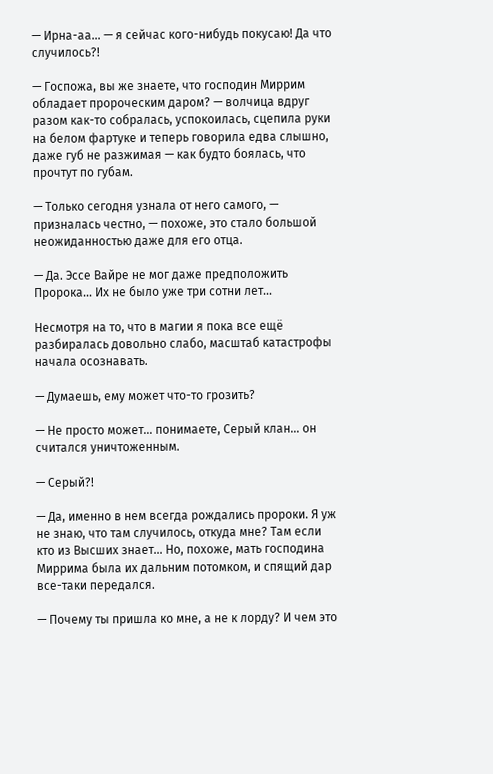— Ирна-аа… — я сейчас кого-нибудь покусаю! Да что случилось?!

— Госпожа, вы же знаете, что господин Миррим обладает пророческим даром? — волчица вдруг разом как-то собралась, успокоилась, сцепила руки на белом фартуке и теперь говорила едва слышно, даже губ не разжимая — как будто боялась, что прочтут по губам.

— Только сегодня узнала от него самого, — призналась честно, — похоже, это стало большой неожиданностью даже для его отца.

— Да. Эссе Вайре не мог даже предположить Пророка… Их не было уже три сотни лет…

Несмотря на то, что в магии я пока все ещё разбиралась довольно слабо, масштаб катастрофы начала осознавать.

— Думаешь, ему может что-то грозить?

— Не просто может… понимаете, Серый клан… он считался уничтоженным.

— Серый?!

— Да, именно в нем всегда рождались пророки. Я уж не знаю, что там случилось, откуда мне? Там если кто из Высших знает… Но, похоже, мать господина Миррима была их дальним потомком, и спящий дар все-таки передался.

— Почему ты пришла ко мне, а не к лорду? И чем это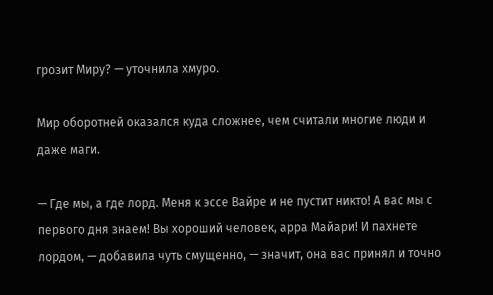грозит Миру? — уточнила хмуро.

Мир оборотней оказался куда сложнее, чем считали многие люди и даже маги.

— Где мы, а где лорд. Меня к эссе Вайре и не пустит никто! А вас мы с первого дня знаем! Вы хороший человек, арра Майари! И пахнете лордом, — добавила чуть смущенно, — значит, она вас принял и точно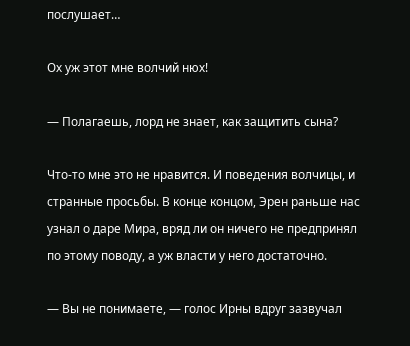послушает…

Ох уж этот мне волчий нюх!

— Полагаешь, лорд не знает, как защитить сына?

Что-то мне это не нравится. И поведения волчицы, и странные просьбы. В конце концом, Эрен раньше нас узнал о даре Мира, вряд ли он ничего не предпринял по этому поводу, а уж власти у него достаточно.

— Вы не понимаете, — голос Ирны вдруг зазвучал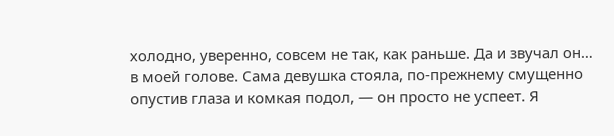холодно, уверенно, совсем не так, как раньше. Да и звучал он… в моей голове. Сама девушка стояла, по-прежнему смущенно опустив глаза и комкая подол, — он просто не успеет. Я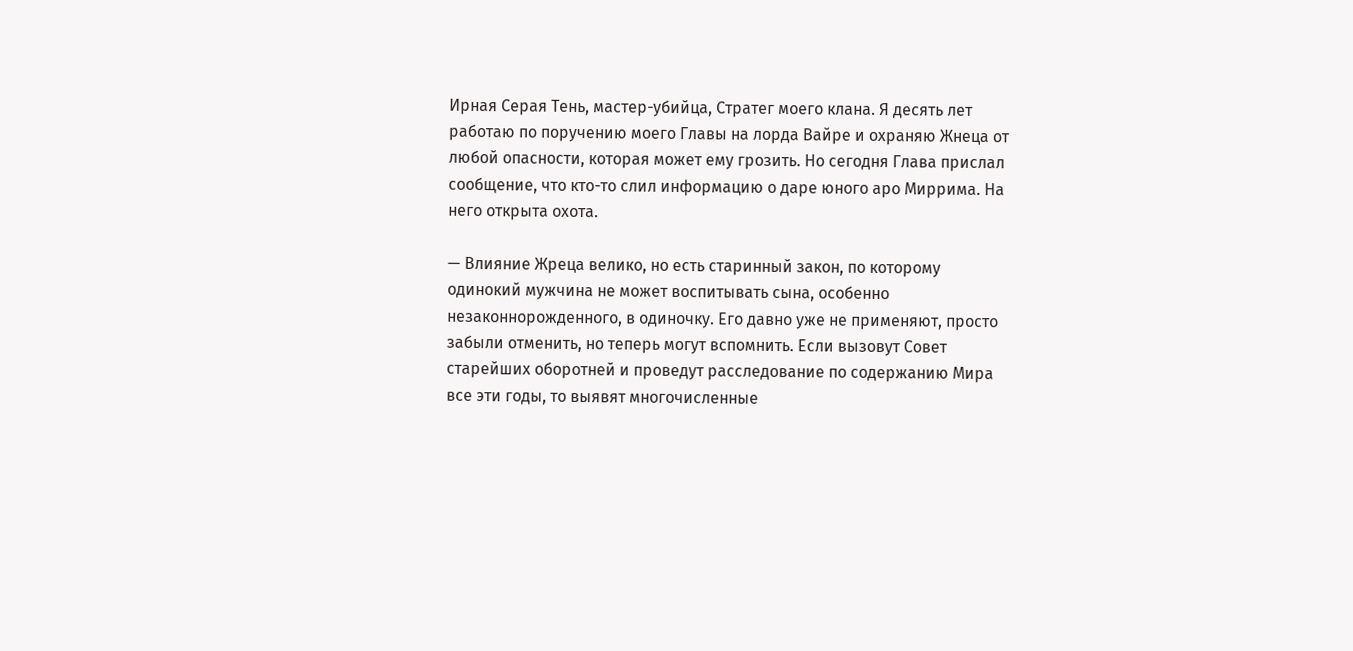Ирная Серая Тень, мастер-убийца, Стратег моего клана. Я десять лет работаю по поручению моего Главы на лорда Вайре и охраняю Жнеца от любой опасности, которая может ему грозить. Но сегодня Глава прислал сообщение, что кто-то слил информацию о даре юного аро Миррима. На него открыта охота.

— Влияние Жреца велико, но есть старинный закон, по которому одинокий мужчина не может воспитывать сына, особенно незаконнорожденного, в одиночку. Его давно уже не применяют, просто забыли отменить, но теперь могут вспомнить. Если вызовут Совет старейших оборотней и проведут расследование по содержанию Мира все эти годы, то выявят многочисленные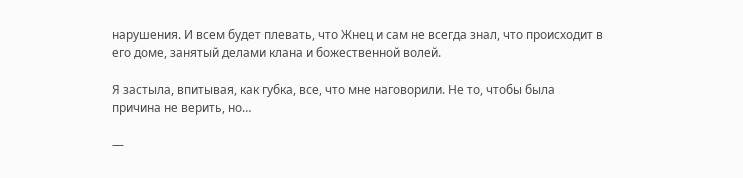нарушения. И всем будет плевать, что Жнец и сам не всегда знал, что происходит в его доме, занятый делами клана и божественной волей.

Я застыла, впитывая, как губка, все, что мне наговорили. Не то, чтобы была причина не верить, но…

—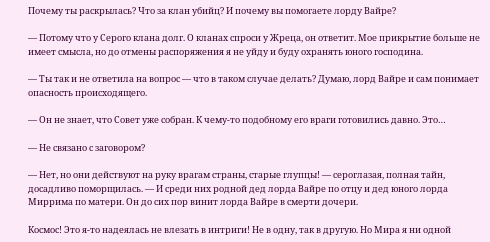Почему ты раскрылась? Что за клан убийц? И почему вы помогаете лорду Вайре?

— Потому что у Серого клана долг. О кланах спроси у Жреца, он ответит. Мое прикрытие больше не имеет смысла, но до отмены распоряжения я не уйду и буду охранять юного господина.

— Ты так и не ответила на вопрос — что в таком случае делать? Думаю, лорд Вайре и сам понимает опасность происходящего.

— Он не знает, что Совет уже собран. К чему-то подобному его враги готовились давно. Это…

— Не связано с заговором?

— Нет, но они действуют на руку врагам страны, старые глупцы! — сероглазая, полная тайн, досадливо поморщилась. — И среди них родной дед лорда Вайре по отцу и дед юного лорда Миррима по матери. Он до сих пор винит лорда Вайре в смерти дочери.

Космос! Это я-то надеялась не влезать в интриги! Не в одну, так в другую. Но Мира я ни одной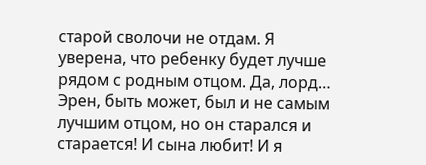старой сволочи не отдам. Я уверена, что ребенку будет лучше рядом с родным отцом. Да, лорд… Эрен, быть может, был и не самым лучшим отцом, но он старался и старается! И сына любит! И я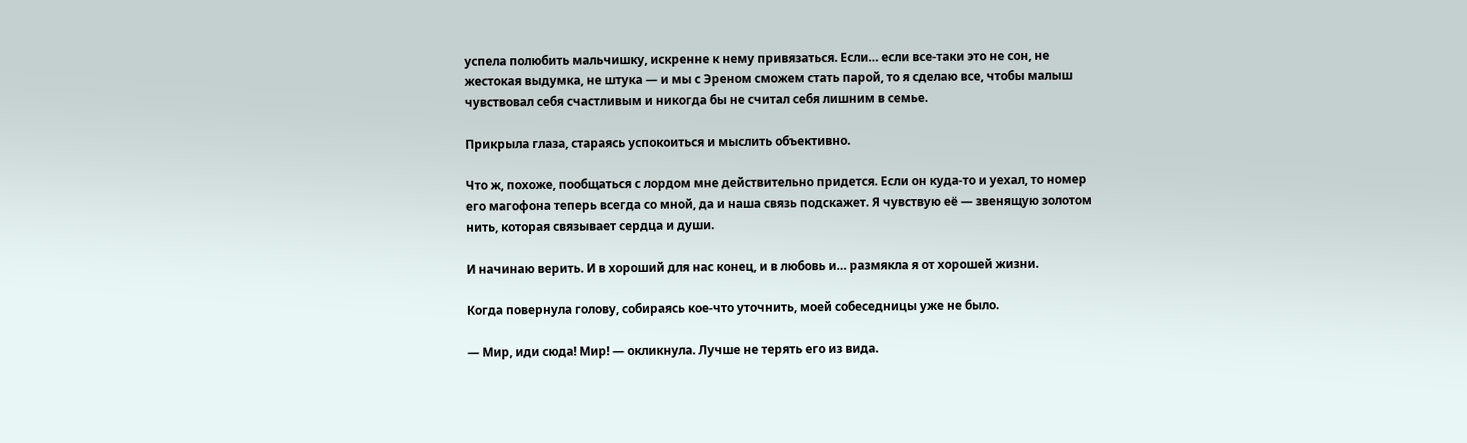успела полюбить мальчишку, искренне к нему привязаться. Если… если все-таки это не сон, не жестокая выдумка, не штука — и мы с Эреном сможем стать парой, то я сделаю все, чтобы малыш чувствовал себя счастливым и никогда бы не считал себя лишним в семье.

Прикрыла глаза, стараясь успокоиться и мыслить объективно.

Что ж, похоже, пообщаться с лордом мне действительно придется. Если он куда-то и уехал, то номер его магофона теперь всегда со мной, да и наша связь подскажет. Я чувствую её — звенящую золотом нить, которая связывает сердца и души.

И начинаю верить. И в хороший для нас конец, и в любовь и… размякла я от хорошей жизни.

Когда повернула голову, собираясь кое-что уточнить, моей собеседницы уже не было.

— Мир, иди сюда! Мир! — окликнула. Лучше не терять его из вида.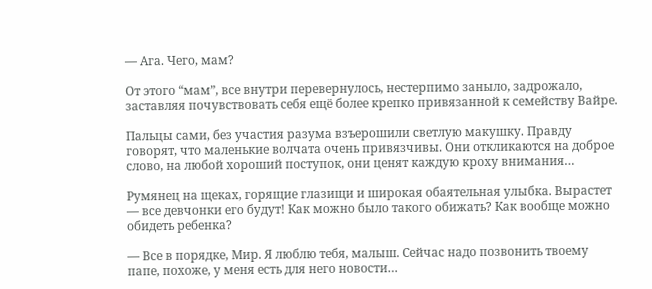— Ага. Чего, мам?

От этого “мам”, все внутри перевернулось, нестерпимо заныло, задрожало, заставляя почувствовать себя ещё более крепко привязанной к семейству Вайре.

Пальцы сами, без участия разума взъерошили светлую макушку. Правду говорят, что маленькие волчата очень привязчивы. Они откликаются на доброе слово, на любой хороший поступок, они ценят каждую кроху внимания…

Румянец на щеках, горящие глазищи и широкая обаятельная улыбка. Вырастет — все девчонки его будут! Как можно было такого обижать? Как вообще можно обидеть ребенка?

— Все в порядке, Мир. Я люблю тебя, малыш. Сейчас надо позвонить твоему папе, похоже, у меня есть для него новости…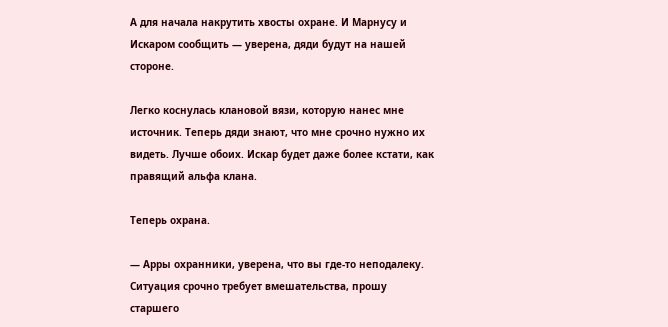А для начала накрутить хвосты охране. И Марнусу и Искаром сообщить — уверена, дяди будут на нашей стороне.

Легко коснулась клановой вязи, которую нанес мне источник. Теперь дяди знают, что мне срочно нужно их видеть. Лучше обоих. Искар будет даже более кстати, как правящий альфа клана.

Теперь охрана.

— Арры охранники, уверена, что вы где-то неподалеку. Ситуация срочно требует вмешательства, прошу старшего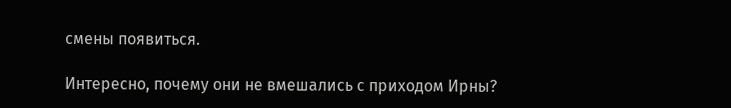смены появиться.

Интересно, почему они не вмешались с приходом Ирны?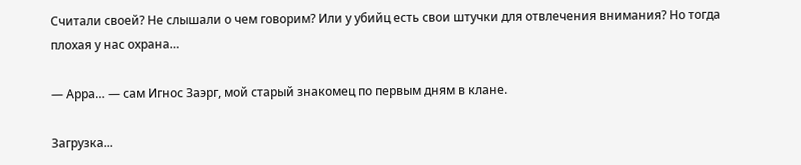Считали своей? Не слышали о чем говорим? Или у убийц есть свои штучки для отвлечения внимания? Но тогда плохая у нас охрана…

— Арра… — сам Игнос Заэрг, мой старый знакомец по первым дням в клане.

Загрузка...